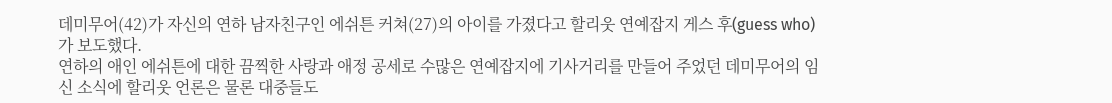데미무어(42)가 자신의 연하 남자친구인 에쉬튼 커쳐(27)의 아이를 가졌다고 할리웃 연예잡지 게스 후(guess who)가 보도했다.
연하의 애인 에쉬튼에 대한 끔찍한 사랑과 애정 공세로 수많은 연예잡지에 기사거리를 만들어 주었던 데미무어의 임신 소식에 할리웃 언론은 물론 대중들도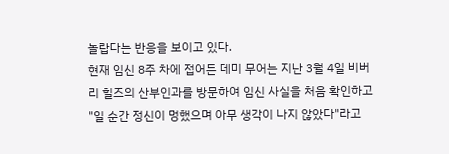놀랍다는 반응을 보이고 있다.
현재 임신 8주 차에 접어든 데미 무어는 지난 3월 4일 비버리 힐즈의 산부인과를 방문하여 임신 사실을 처음 확인하고 "일 순간 정신이 멍했으며 아무 생각이 나지 않았다"라고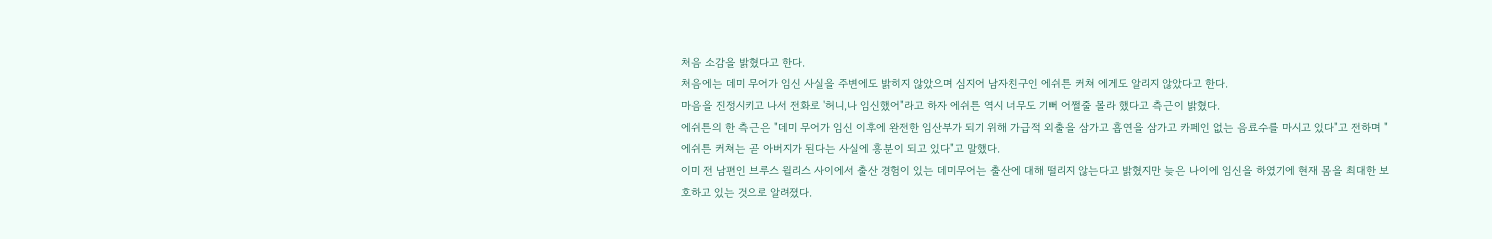처음 소감을 밝혔다고 한다.
처음에는 데미 무어가 임신 사실을 주변에도 밝히지 않았으며 심지어 남자친구인 에쉬튼 커쳐 에게도 알리지 않았다고 한다.
마음을 진정시키고 나서 전화로 '허니,나 임신했어"라고 하자 에쉬튼 역시 너무도 기뻐 어쩔줄 몰라 했다고 측근이 밝혔다.
에쉬튼의 한 측근은 "데미 무어가 임신 이후에 완전한 임산부가 되기 위해 가급적 외출을 삼가고 흡연을 삼가고 카페인 없는 음료수를 마시고 있다"고 전하며 "에쉬튼 커쳐는 곧 아버지가 된다는 사실에 흥분이 되고 있다"고 말했다.
이미 전 남편인 브루스 윌리스 사이에서 출산 경험이 있는 데미무어는 출산에 대해 떨리지 않는다고 밝혔지만 늦은 나이에 임신을 하였기에 현재 몸을 최대한 보호하고 있는 것으로 알려졌다.